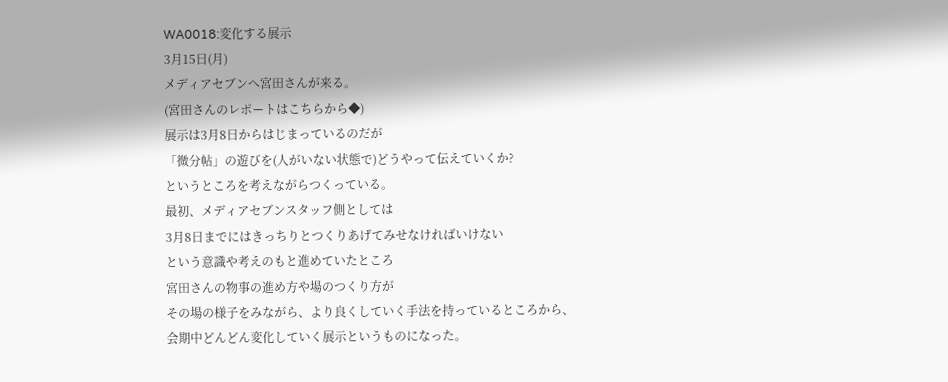WA0018:変化する展示
3月15日(月)
メディアセブンへ宮田さんが来る。
(宮田さんのレポートはこちらから◆)
展示は3月8日からはじまっているのだが
「微分帖」の遊びを(人がいない状態で)どうやって伝えていくか?
というところを考えながらつくっている。
最初、メディアセブンスタッフ側としては
3月8日までにはきっちりとつくりあげてみせなければいけない
という意識や考えのもと進めていたところ
宮田さんの物事の進め方や場のつくり方が
その場の様子をみながら、より良くしていく手法を持っているところから、
会期中どんどん変化していく展示というものになった。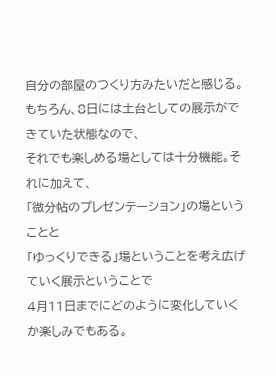自分の部屋のつくり方みたいだと感じる。
もちろん、8日には土台としての展示ができていた状態なので、
それでも楽しめる場としては十分機能。それに加えて、
「微分帖のプレゼンテーション」の場ということと
「ゆっくりできる」場ということを考え広げていく展示ということで
4月11日までにどのように変化していくか楽しみでもある。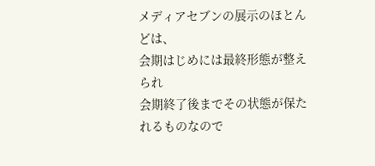メディアセブンの展示のほとんどは、
会期はじめには最終形態が整えられ
会期終了後までその状態が保たれるものなので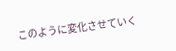このように変化させていく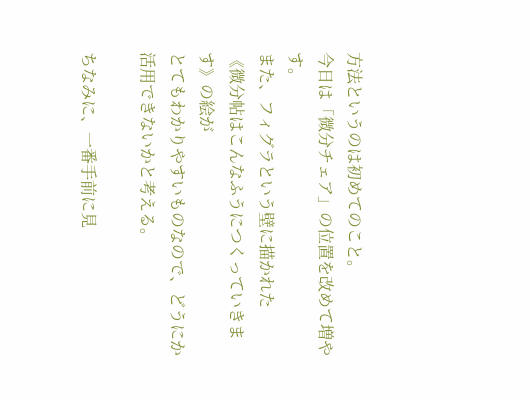方法というのは初めてのこと。
今日は「微分チェア」の位置を改めて増やす。
また、フィグラという壁に描かれた
《微分帖はこんなふうにつくっていきます》の絵が
とてもわかりやすいものなので、どうにか活用できないかと考える。

ちなみに、一番手前に見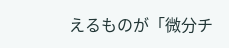えるものが「微分チ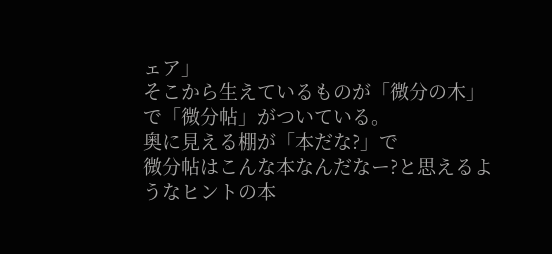ェア」
そこから生えているものが「微分の木」で「微分帖」がついている。
奥に見える棚が「本だな?」で
微分帖はこんな本なんだなー?と思えるようなヒントの本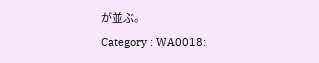が並ぶ。
Category : WA0018: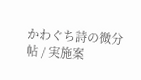かわぐち詩の微分帖 / 実施案